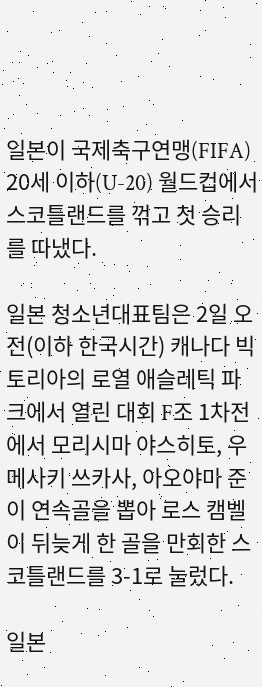일본이 국제축구연맹(FIFA) 20세 이하(U-20) 월드컵에서 스코틀랜드를 꺾고 첫 승리를 따냈다.

일본 청소년대표팀은 2일 오전(이하 한국시간) 캐나다 빅토리아의 로열 애슬레틱 파크에서 열린 대회 F조 1차전에서 모리시마 야스히토, 우메사키 쓰카사, 아오야마 준이 연속골을 뽑아 로스 캠벨이 뒤늦게 한 골을 만회한 스코틀랜드를 3-1로 눌렀다.

일본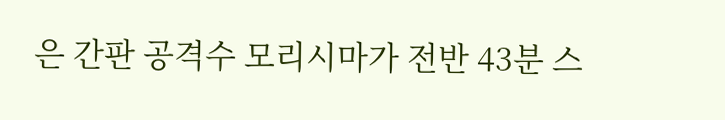은 간판 공격수 모리시마가 전반 43분 스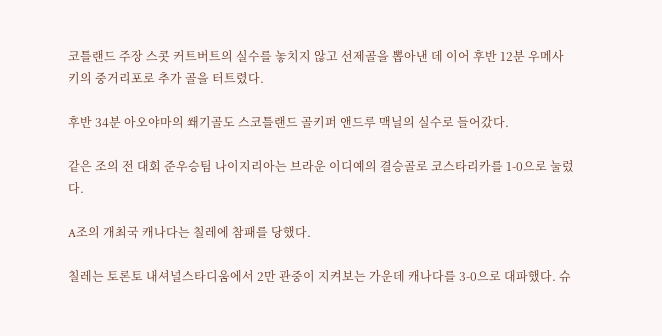코틀랜드 주장 스콧 커트버트의 실수를 놓치지 않고 선제골을 뽑아낸 데 이어 후반 12분 우메사키의 중거리포로 추가 골을 터트렸다.

후반 34분 아오야마의 쐐기골도 스코틀랜드 골키퍼 앤드루 맥닐의 실수로 들어갔다.

같은 조의 전 대회 준우승팀 나이지리아는 브라운 이디예의 결승골로 코스타리카를 1-0으로 눌렀다.

A조의 개최국 캐나다는 칠레에 참패를 당했다.

칠레는 토론토 내셔널스타디움에서 2만 관중이 지켜보는 가운데 캐나다를 3-0으로 대파했다. 슈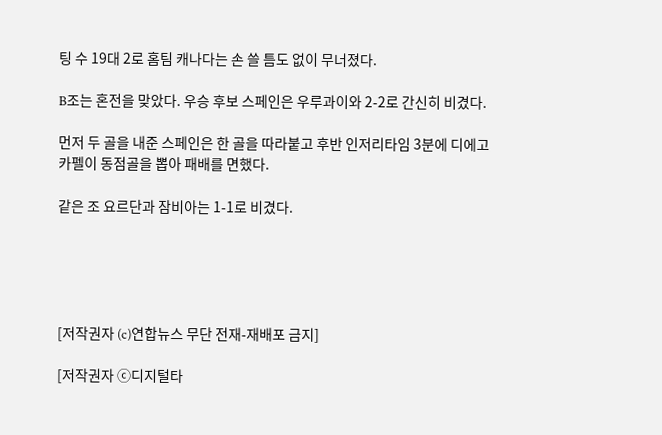팅 수 19대 2로 홈팀 캐나다는 손 쓸 틈도 없이 무너졌다.

B조는 혼전을 맞았다. 우승 후보 스페인은 우루과이와 2-2로 간신히 비겼다.

먼저 두 골을 내준 스페인은 한 골을 따라붙고 후반 인저리타임 3분에 디에고 카펠이 동점골을 뽑아 패배를 면했다.

같은 조 요르단과 잠비아는 1-1로 비겼다.





[저작권자 (c)연합뉴스 무단 전재-재배포 금지]

[저작권자 ⓒ디지털타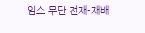임스 무단 전재-재배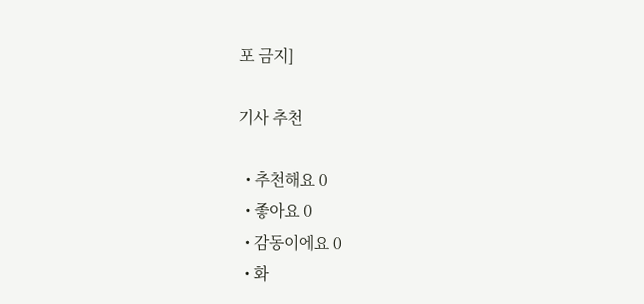포 금지]

기사 추천

  • 추천해요 0
  • 좋아요 0
  • 감동이에요 0
  • 화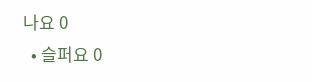나요 0
  • 슬퍼요 0